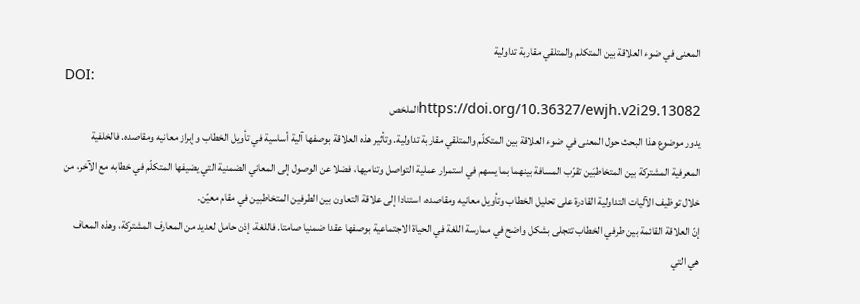المعنى في ضوء العلاقة بين المتكلم والمتلقي مقاربة تداولية
DOI:
https://doi.org/10.36327/ewjh.v2i29.13082الملخص
يدور موضوع هذا البحث حول المعنى في ضوء العلاقة بين المتكلّم والمتلقي مقاربة تداولية. وتأثير هذه العلاقة بوصفها آلية أساسية في تأويل الخطاب وإبراز معانيه ومقاصده. فالخلفية المعرفية المشتركة بين المتخاطبَين تقرّب المسافة بينهما بما يسهم في استمرار عملية التواصل وتناميها، فضلا عن الوصول إلى المعاني الضمنية التي يضيفها المتكلّم في خطابه مع الآخر، من خلال توظيف الآليات التداولية القادرة على تحليل الخطاب وتأويل معانيه ومقاصده، استنادا إلى علاقة التعاون بين الطرفين المتخاطبين في مقام معيّن.
إنّ العلاقة القائمة بين طرفي الخطاب تتجلى بشكل واضح في ممارسة اللغة في الحياة الاجتماعية بوصفها عقدا ضمنيا صامتا. فاللغة، إذن حامل لعديد من المعارف المشتركة، وهذه المعاف هي التي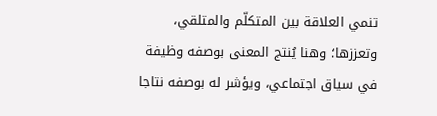تنمي العلاقة بين المتكلّم والمتلقي، وتعززها؛ وهنا يُنتج المعنى بوصفه وظيفة في سياق اجتماعي، ويؤشر له بوصفه نتاجا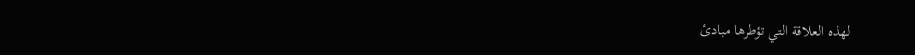لهذه العلاقة التي تؤطرها مبادئ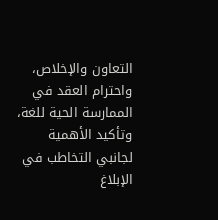التعاون والإخلاص، واحترام العقد في الممارسة الحية للغة، وتأكيد الأهمية لجانبي التخاطب في الإبلاغ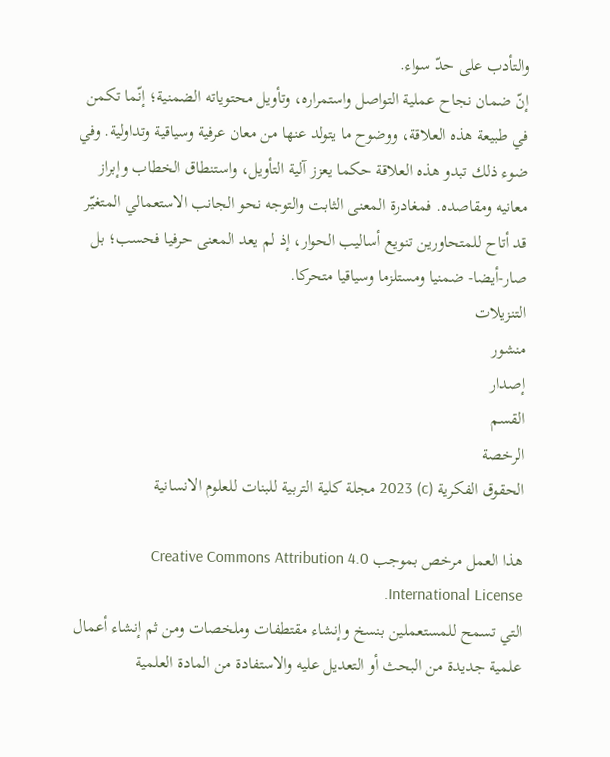والتأدب على حدّ سواء.
إنّ ضمان نجاح عملية التواصل واستمراره، وتأويل محتوياته الضمنية؛ إنّما تكمن في طبيعة هذه العلاقة، ووضوح ما يتولد عنها من معان عرفية وسياقية وتداولية. وفي ضوء ذلك تبدو هذه العلاقة حكما يعزز آلية التأويل، واستنطاق الخطاب وإبراز معانيه ومقاصده. فمغادرة المعنى الثابت والتوجه نحو الجانب الاستعمالي المتغيّر قد أتاح للمتحاورين تنويع أساليب الحوار، إذ لم يعد المعنى حرفيا فحسب؛ بل صار-أيضا- ضمنيا ومستلزما وسياقيا متحركا.
التنزيلات
منشور
إصدار
القسم
الرخصة
الحقوق الفكرية (c) 2023 مجلة كلية التربية للبنات للعلوم الانسانية

هذا العمل مرخص بموجب Creative Commons Attribution 4.0 International License.
التي تسمح للمستعملين بنسخ وإنشاء مقتطفات وملخصات ومن ثم إنشاء أعمال علمية جديدة من البحث أو التعديل عليه والاستفادة من المادة العلمية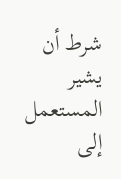شرط أن يشير المستعمل إلى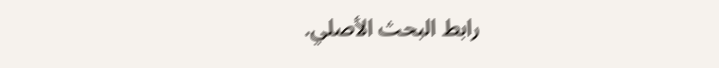رابط البحث الأصلي.